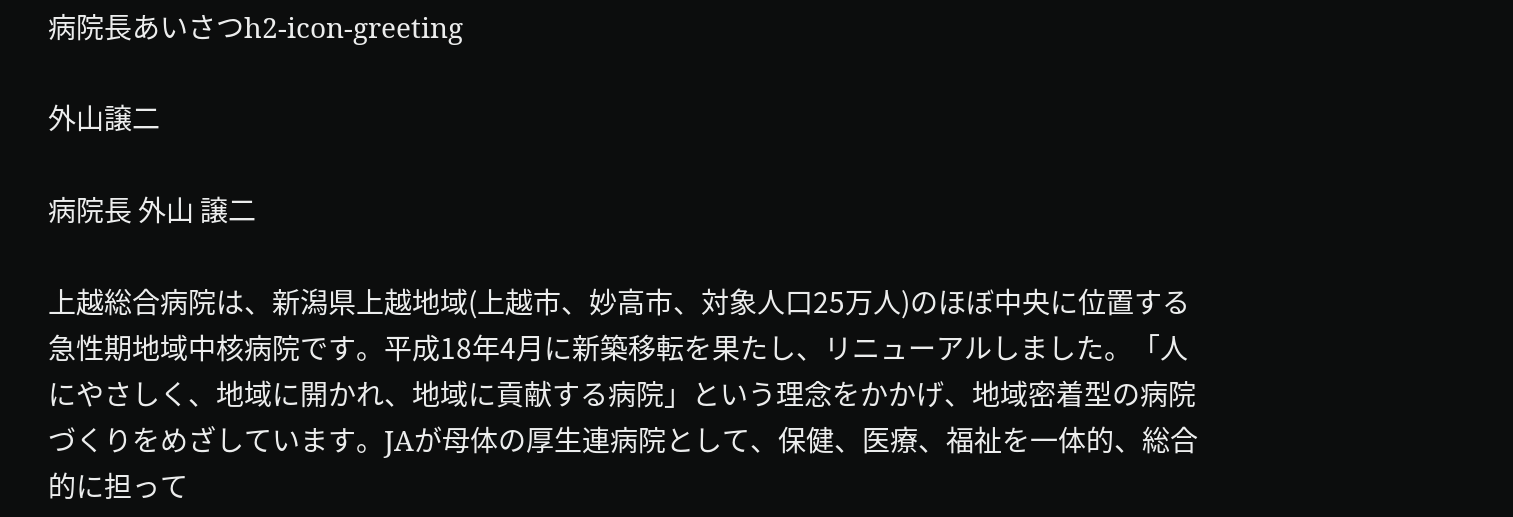病院長あいさつh2-icon-greeting

外山譲二

病院長 外山 譲二

上越総合病院は、新潟県上越地域(上越市、妙高市、対象人口25万人)のほぼ中央に位置する急性期地域中核病院です。平成18年4月に新築移転を果たし、リニューアルしました。「人にやさしく、地域に開かれ、地域に貢献する病院」という理念をかかげ、地域密着型の病院づくりをめざしています。JAが母体の厚生連病院として、保健、医療、福祉を一体的、総合的に担って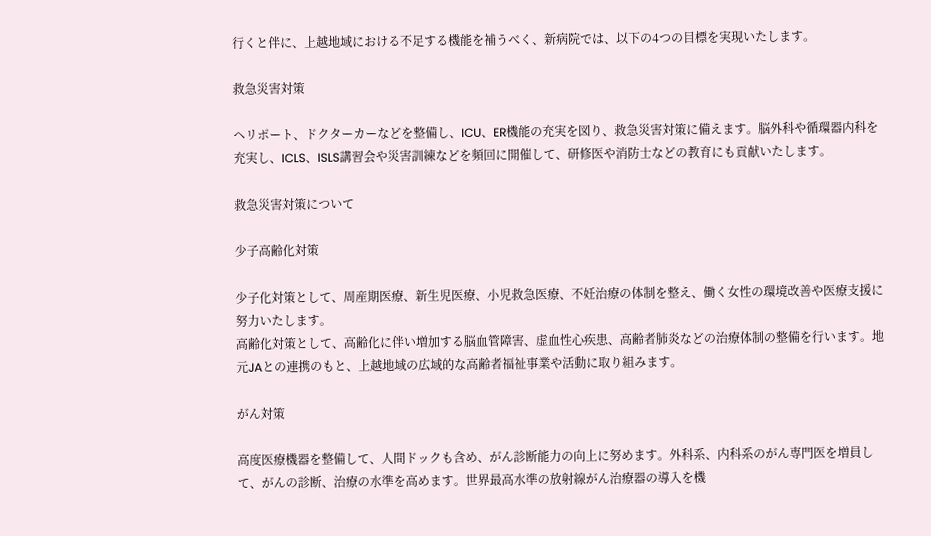行くと伴に、上越地域における不足する機能を補うべく、新病院では、以下の4つの目標を実現いたします。

救急災害対策

ヘリポート、ドクターカーなどを整備し、ICU、ER機能の充実を図り、救急災害対策に備えます。脳外科や循環器内科を充実し、ICLS、ISLS講習会や災害訓練などを頻回に開催して、研修医や消防士などの教育にも貢献いたします。

救急災害対策について

少子高齢化対策

少子化対策として、周産期医療、新生児医療、小児救急医療、不妊治療の体制を整え、働く女性の環境改善や医療支援に努力いたします。
高齢化対策として、高齢化に伴い増加する脳血管障害、虚血性心疾患、高齢者肺炎などの治療体制の整備を行います。地元JAとの連携のもと、上越地域の広域的な高齢者福祉事業や活動に取り組みます。

がん対策

高度医療機器を整備して、人間ドックも含め、がん診断能力の向上に努めます。外科系、内科系のがん専門医を増員して、がんの診断、治療の水準を高めます。世界最高水準の放射線がん治療器の導入を機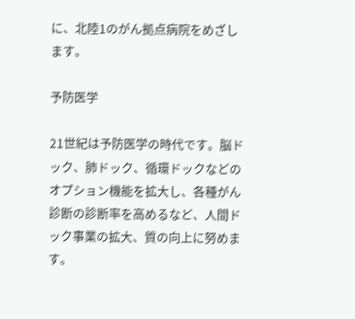に、北陸1のがん拠点病院をめざします。

予防医学

21世紀は予防医学の時代です。脳ドック、肺ドック、循環ドックなどのオプション機能を拡大し、各種がん診断の診断率を高めるなど、人間ドック事業の拡大、質の向上に努めます。